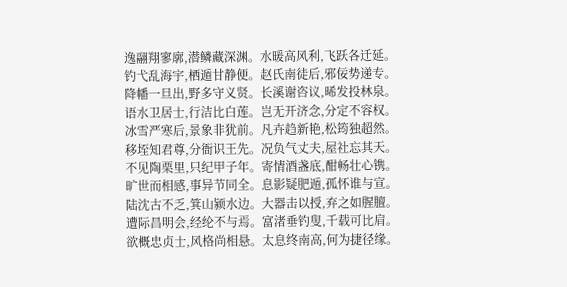逸翮翔寥廓,潜鳞藏深渊。水暖高风利,飞跃各迁延。
钓弋乱海宇,栖遁甘静便。赵氏南徒后,邪佞势递专。
降幡一旦出,野多守义贤。长溪谢咨议,晞发投林泉。
语水卫居士,行洁比白莲。岂无开济念,分定不容权。
冰雪严寒后,景象非犹前。凡卉趋新艳,松筠独超然。
移垤知君尊,分衙识王先。况负气丈夫,屋社忘其天。
不见陶栗里,只纪甲子年。寄情酒盏底,酣畅壮心镌。
旷世而相感,事异节同全。息影疑肥遁,孤怀谁与宣。
陆沈古不乏,箕山颍水边。大器击以授,弃之如腥膻。
遭际昌明会,经纶不与焉。富渚垂钓叟,千载可比肩。
欲概忠贞士,风格尚相悬。太息终南高,何为捷径缘。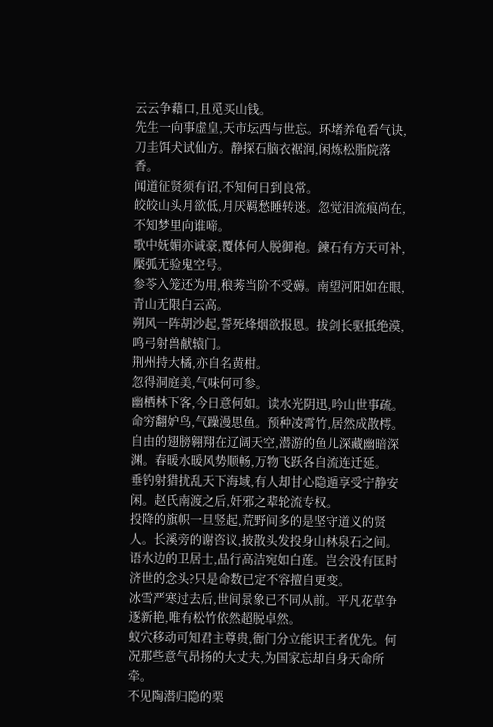云云争藉口,且觅买山钱。
先生一向事虚皇,天市坛西与世忘。环堵养龟看气诀,
刀圭饵犬试仙方。静探石脑衣裾润,闲炼松脂院落香。
闻道征贤须有诏,不知何日到良常。
皎皎山头月欲低,月厌羁愁睡转迷。忽觉泪流痕尚在,不知梦里向谁啼。
歌中妩媚亦诚豪,覆体何人脱御袍。鍊石有方天可补,檿弧无验鬼空号。
参苓入笼还为用,稂莠当阶不受薅。南望河阳如在眼,青山无限白云高。
朔风一阵胡沙起,誓死烽烟欲报恩。拔剑长驱抵绝漠,鸣弓射兽献辕门。
荆州持大橘,亦自名黄柑。
忽得洞庭美,气味何可参。
幽栖林下客,今日意何如。读水光阴迅,吟山世事疏。
命穷翻妒鸟,气躁漫思鱼。预种凌霄竹,居然成散樗。
自由的翅膀翱翔在辽阔天空,潜游的鱼儿深藏幽暗深渊。春暖水暖风势顺畅,万物飞跃各自流连迁延。
垂钓射猎扰乱天下海域,有人却甘心隐遁享受宁静安闲。赵氏南渡之后,奸邪之辈轮流专权。
投降的旗帜一旦竖起,荒野间多的是坚守道义的贤人。长溪旁的谢咨议,披散头发投身山林泉石之间。
语水边的卫居士,品行高洁宛如白莲。岂会没有匡时济世的念头?只是命数已定不容擅自更变。
冰雪严寒过去后,世间景象已不同从前。平凡花草争逐新艳,唯有松竹依然超脱卓然。
蚁穴移动可知君主尊贵,衙门分立能识王者优先。何况那些意气昂扬的大丈夫,为国家忘却自身天命所牵。
不见陶潜归隐的栗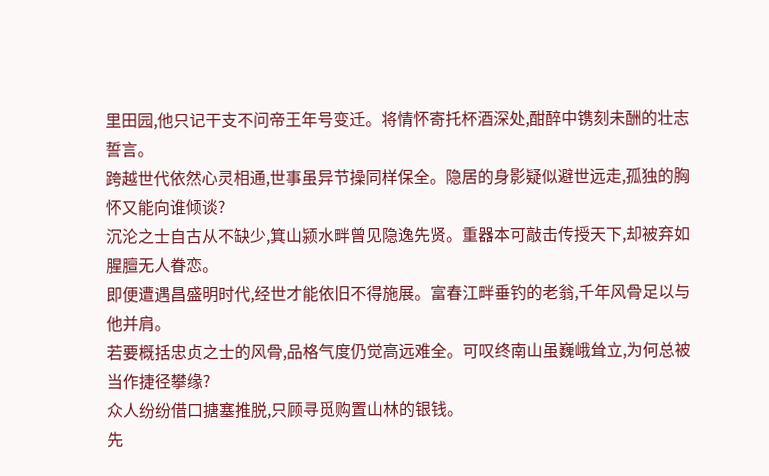里田园,他只记干支不问帝王年号变迁。将情怀寄托杯酒深处,酣醉中镌刻未酬的壮志誓言。
跨越世代依然心灵相通,世事虽异节操同样保全。隐居的身影疑似避世远走,孤独的胸怀又能向谁倾谈?
沉沦之士自古从不缺少,箕山颍水畔曾见隐逸先贤。重器本可敲击传授天下,却被弃如腥膻无人眷恋。
即便遭遇昌盛明时代,经世才能依旧不得施展。富春江畔垂钓的老翁,千年风骨足以与他并肩。
若要概括忠贞之士的风骨,品格气度仍觉高远难全。可叹终南山虽巍峨耸立,为何总被当作捷径攀缘?
众人纷纷借口搪塞推脱,只顾寻觅购置山林的银钱。
先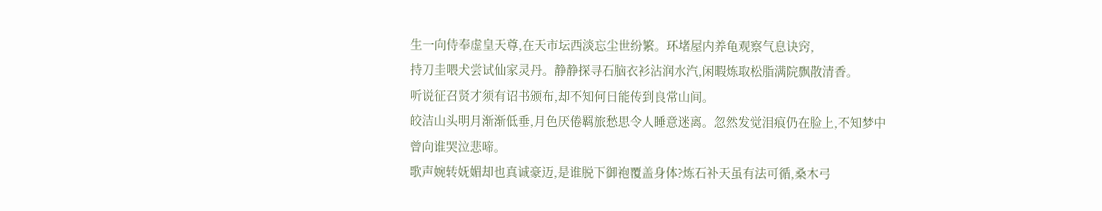生一向侍奉虚皇天尊,在天市坛西淡忘尘世纷繁。环堵屋内养龟观察气息诀窍,
持刀圭喂犬尝试仙家灵丹。静静探寻石脑衣衫沾润水汽,闲暇炼取松脂满院飘散清香。
听说征召贤才须有诏书颁布,却不知何日能传到良常山间。
皎洁山头明月渐渐低垂,月色厌倦羁旅愁思令人睡意迷离。忽然发觉泪痕仍在脸上,不知梦中曾向谁哭泣悲啼。
歌声婉转妩媚却也真诚豪迈,是谁脱下御袍覆盖身体?炼石补天虽有法可循,桑木弓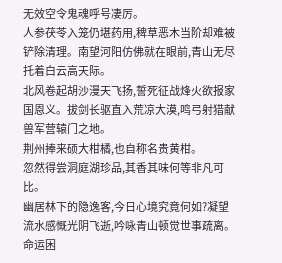无效空令鬼魂呼号凄厉。
人参茯苓入笼仍堪药用,稗草恶木当阶却难被铲除清理。南望河阳仿佛就在眼前,青山无尽托着白云高天际。
北风卷起胡沙漫天飞扬,誓死征战烽火欲报家国恩义。拔剑长驱直入荒凉大漠,鸣弓射猎献兽军营辕门之地。
荆州捧来硕大柑橘,也自称名贵黄柑。
忽然得尝洞庭湖珍品,其香其味何等非凡可比。
幽居林下的隐逸客,今日心境究竟何如?凝望流水感慨光阴飞逝,吟咏青山顿觉世事疏离。
命运困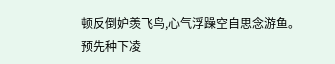顿反倒妒羡飞鸟,心气浮躁空自思念游鱼。预先种下凌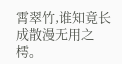霄翠竹,谁知竟长成散漫无用之樗。